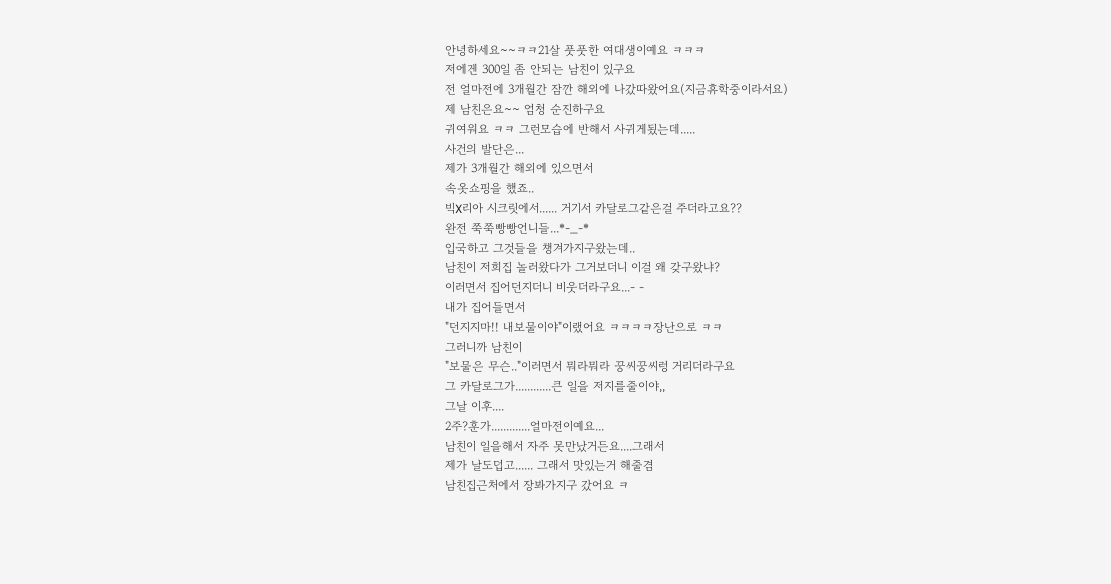안녕하세요~~ㅋㅋ21살 풋풋한 여대생이예요 ㅋㅋㅋ
저에겐 300일 좀 안되는 남친이 있구요
전 얼마전에 3개월간 잠깐 해외에 나갔따왔어요(지금휴학중이라서요)
제 남친은요~~ 엄청 순진하구요
귀여워요 ㅋㅋ 그런모습에 반해서 사귀게됬는데.....
사건의 발단은...
제가 3개월간 해외에 있으면서
속옷쇼핑을 했죠..
빅X리아 시크릿에서...... 거기서 카달로그같은걸 주더라고요??
완전 쭉쭉빵빵언니들...*-_-*
입국하고 그것들을 챙겨가지구왔는데..
남친이 저희집 놀러왔다가 그거보더니 이걸 왜 갖구왔냐?
이러면서 집어던지더니 비웃더라구요...- -
내가 집어들면서
"던지지마!! 내보물이야"이랬어요 ㅋㅋㅋㅋ장난으로 ㅋㅋ
그러니까 남친이
"보물은 무슨.."이러면서 뭐라뭐라 꿍씨꿍씨렁 거리더라구요
그 카달로그가............큰 일을 저지를줄이야,,
그날 이후....
2주?훈가.............얼마전이예요...
남친이 일을해서 자주 못만났거든요....그래서
제가 날도덥고...... 그래서 맛있는거 해줄겸
남친집근처에서 장봐가지구 갔어요 ㅋ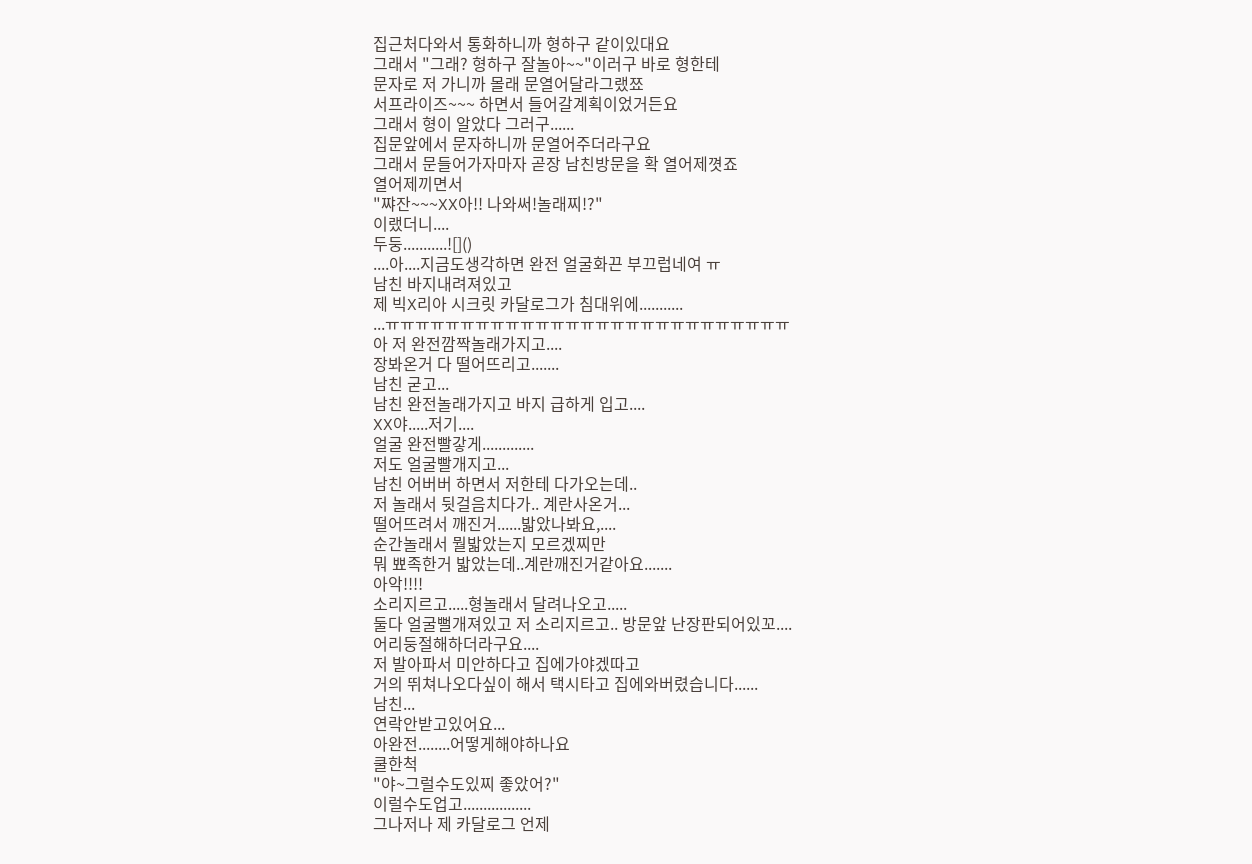집근처다와서 통화하니까 형하구 같이있대요
그래서 "그래? 형하구 잘놀아~~"이러구 바로 형한테
문자로 저 가니까 몰래 문열어달라그랬쬬
서프라이즈~~~ 하면서 들어갈계획이었거든요
그래서 형이 알았다 그러구......
집문앞에서 문자하니까 문열어주더라구요
그래서 문들어가자마자 곧장 남친방문을 확 열어제꼇죠
열어제끼면서
"쨔잔~~~XX아!! 나와써!놀래찌!?"
이랬더니....
두둥...........![]()
....아....지금도생각하면 완전 얼굴화끈 부끄럽네여 ㅠ
남친 바지내려져있고
제 빅X리아 시크릿 카달로그가 침대위에...........
...ㅠㅠㅠㅠㅠㅠㅠㅠㅠㅠㅠㅠㅠㅠㅠㅠㅠㅠㅠㅠㅠㅠㅠㅠㅠㅠㅠ
아 저 완전깜짝놀래가지고....
장봐온거 다 떨어뜨리고.......
남친 굳고...
남친 완전놀래가지고 바지 급하게 입고....
XX야.....저기....
얼굴 완전빨갛게.............
저도 얼굴빨개지고...
남친 어버버 하면서 저한테 다가오는데..
저 놀래서 뒷걸음치다가.. 계란사온거...
떨어뜨려서 깨진거......밟았나봐요,....
순간놀래서 뭘밟았는지 모르겠찌만
뭐 뾰족한거 밟았는데..계란깨진거같아요.......
아악!!!!
소리지르고.....형놀래서 달려나오고.....
둘다 얼굴뻘개져있고 저 소리지르고.. 방문앞 난장판되어있꼬....
어리둥절해하더라구요....
저 발아파서 미안하다고 집에가야겠따고
거의 뛰쳐나오다싶이 해서 택시타고 집에와버렸습니다......
남친...
연락안받고있어요...
아완전........어떻게해야하나요
쿨한척
"야~그럴수도있찌 좋았어?"
이럴수도업고.................
그나저나 제 카달로그 언제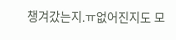챙겨갔는지.ㅠ없어진지도 모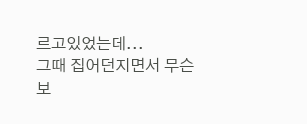르고있었는데...
그때 집어던지면서 무슨보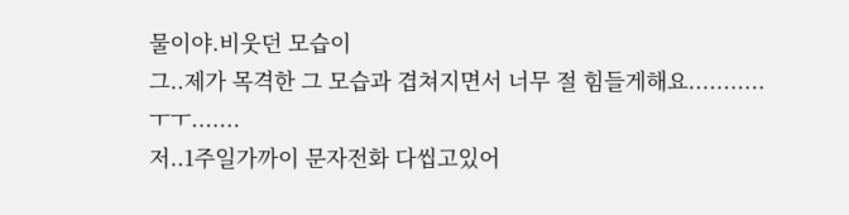물이야.비웃던 모습이
그..제가 목격한 그 모습과 겹쳐지면서 너무 절 힘들게해요...........
ㅜㅜ.......
저..1주일가까이 문자전화 다씹고있어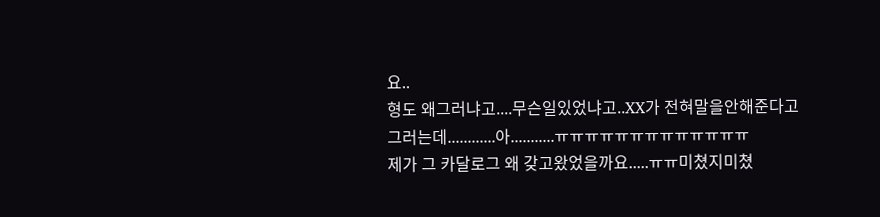요..
형도 왜그러냐고....무슨일있었냐고..XX가 전혀말을안해준다고
그러는데............아...........ㅠㅠㅠㅠㅠㅠㅠㅠㅠㅠㅠㅠㅠ
제가 그 카달로그 왜 갖고왔었을까요.....ㅠㅠ미쳤지미쳤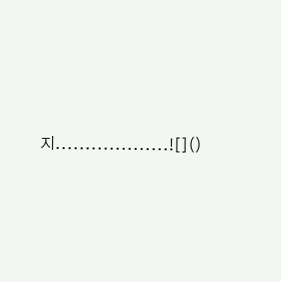지...................![]()